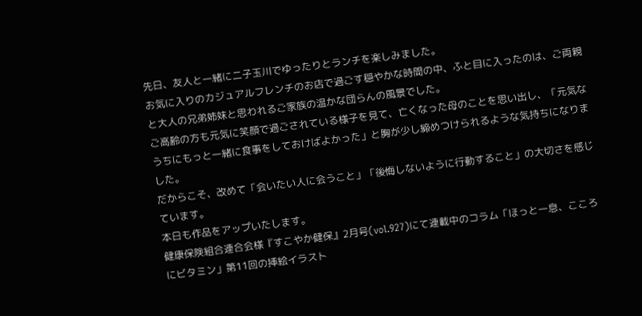先日、友人と一緒に二子玉川でゆったりとランチを楽しみました。
お気に入りのカジュアルフレンチのお店で過ごす穏やかな時間の中、ふと目に入ったのは、ご両親と大人の兄弟姉妹と思われるご家族の温かな団らんの風景でした。
ご高齢の方も元気に笑顔で過ごされている様子を見て、亡くなった母のことを思い出し、「元気なうちにもっと一緒に食事をしておけばよかった」と胸が少し締めつけられるような気持ちになりました。
だからこそ、改めて「会いたい人に会うこと」「後悔しないように行動すること」の大切さを感じています。
本日も作品をアップいたします。
健康保険組合連合会様『すこやか健保』2月号(vol.927)にて連載中のコラム「ほっと一息、こころにビタミン」第11回の挿絵イラスト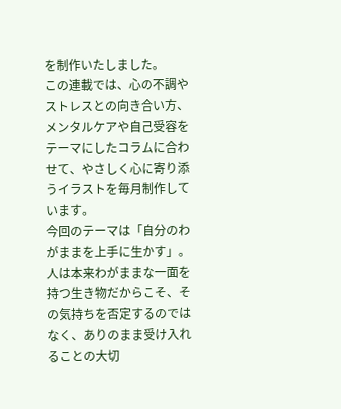を制作いたしました。
この連載では、心の不調やストレスとの向き合い方、メンタルケアや自己受容をテーマにしたコラムに合わせて、やさしく心に寄り添うイラストを毎月制作しています。
今回のテーマは「自分のわがままを上手に生かす」。
人は本来わがままな一面を持つ生き物だからこそ、その気持ちを否定するのではなく、ありのまま受け入れることの大切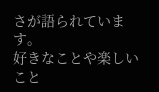さが語られています。
好きなことや楽しいこと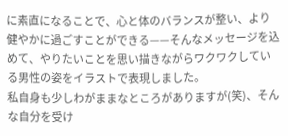に素直になることで、心と体のバランスが整い、より健やかに過ごすことができる——そんなメッセージを込めて、やりたいことを思い描きながらワクワクしている男性の姿をイラストで表現しました。
私自身も少しわがままなところがありますが(笑)、そんな自分を受け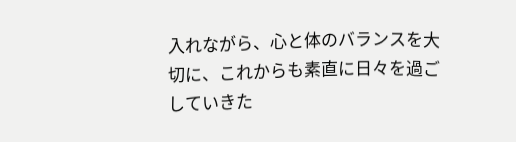入れながら、心と体のバランスを大切に、これからも素直に日々を過ごしていきた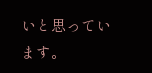いと思っています。